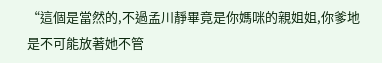“這個是當然的,不過孟川靜畢竟是你媽咪的親姐姐,你爹地是不可能放著她不管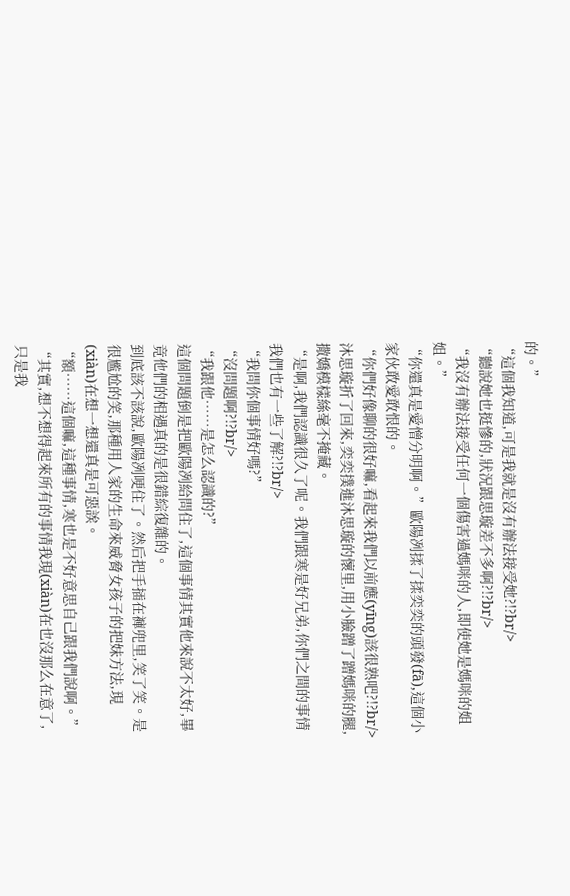的。”
“這個我知道,可是我就是沒有辦法接受她?!?br/>
“聽說她也挺慘的,狀況跟思璇差不多啊?!?br/>
“我沒有辦法接受任何一個傷害過媽咪的人,即使她是媽咪的姐姐。”
“你還真是愛憎分明啊。”歐陽冽揉了揉奕奕的頭發(fā),這個小家伙敢愛敢恨的。
“你們好像聊的很好嘛,看起來我們以前應(yīng)該很熟吧?!?br/>
沐思璇折了回來,奕奕撲進沐思璇的懷里,用小臉蹭了蹭媽咪的腿,撒嬌模樣絲毫不掩藏。
“是啊,我們認識很久了呢。我們跟寒是好兄弟,你們之間的事情我們也有一些了解?!?br/>
“我問你個事情好嗎?”
“沒問題啊?!?br/>
“我跟他……是怎么認識的?”
這個問題倒是把歐陽冽給問住了,這個事情其實他來說不太好,畢竟他們的相遇真的是很錯綜復雜的。
到底該不該說,歐陽冽哽住了。然后把手插在褲兜里,笑了笑。是很尷尬的笑,那種用人家的生命來威脅女孩子的把妹方法,現(xiàn)在想一想還真是可惡誒。
“額……這個嘛,這種事情,寒也是不好意思自己跟我們說啊。”
“其實,想不想得起來所有的事情我現(xiàn)在也沒那么在意了,只是我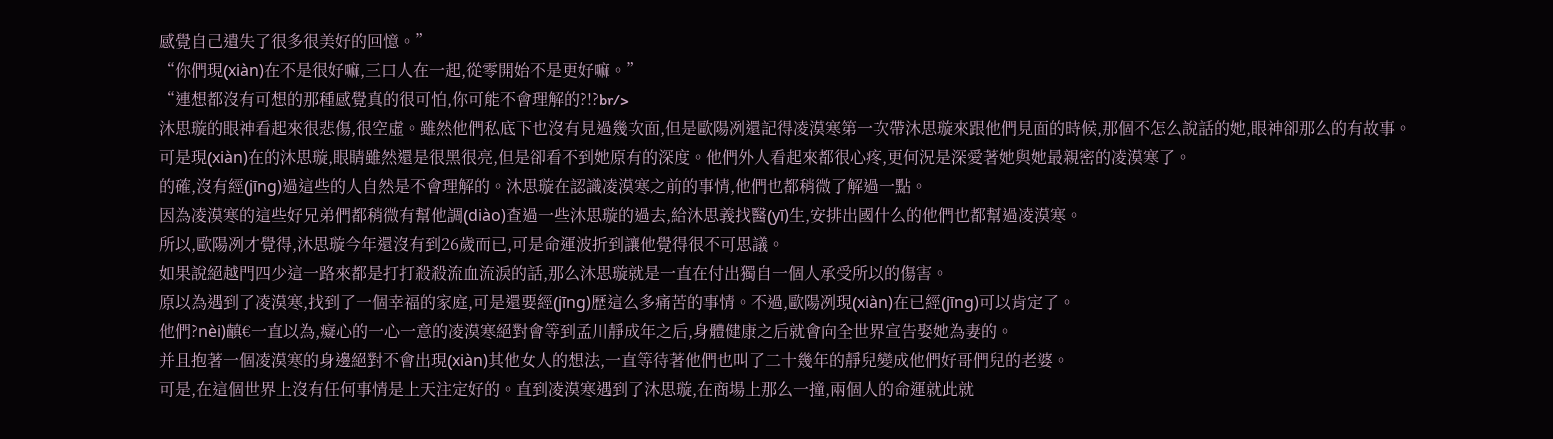感覺自己遺失了很多很美好的回憶。”
“你們現(xiàn)在不是很好嘛,三口人在一起,從零開始不是更好嘛。”
“連想都沒有可想的那種感覺真的很可怕,你可能不會理解的?!?br/>
沐思璇的眼神看起來很悲傷,很空虛。雖然他們私底下也沒有見過幾次面,但是歐陽冽還記得凌漠寒第一次帶沐思璇來跟他們見面的時候,那個不怎么說話的她,眼神卻那么的有故事。
可是現(xiàn)在的沐思璇,眼睛雖然還是很黑很亮,但是卻看不到她原有的深度。他們外人看起來都很心疼,更何況是深愛著她與她最親密的凌漠寒了。
的確,沒有經(jīng)過這些的人自然是不會理解的。沐思璇在認識凌漠寒之前的事情,他們也都稍微了解過一點。
因為凌漠寒的這些好兄弟們都稍微有幫他調(diào)查過一些沐思璇的過去,給沐思義找醫(yī)生,安排出國什么的他們也都幫過凌漠寒。
所以,歐陽冽才覺得,沐思璇今年還沒有到26歲而已,可是命運波折到讓他覺得很不可思議。
如果說絕越門四少這一路來都是打打殺殺流血流淚的話,那么沐思璇就是一直在付出獨自一個人承受所以的傷害。
原以為遇到了凌漠寒,找到了一個幸福的家庭,可是還要經(jīng)歷這么多痛苦的事情。不過,歐陽冽現(xiàn)在已經(jīng)可以肯定了。
他們?nèi)齻€一直以為,癡心的一心一意的凌漠寒絕對會等到孟川靜成年之后,身體健康之后就會向全世界宣告娶她為妻的。
并且抱著一個凌漠寒的身邊絕對不會出現(xiàn)其他女人的想法,一直等待著他們也叫了二十幾年的靜兒變成他們好哥們兒的老婆。
可是,在這個世界上沒有任何事情是上天注定好的。直到凌漠寒遇到了沐思璇,在商場上那么一撞,兩個人的命運就此就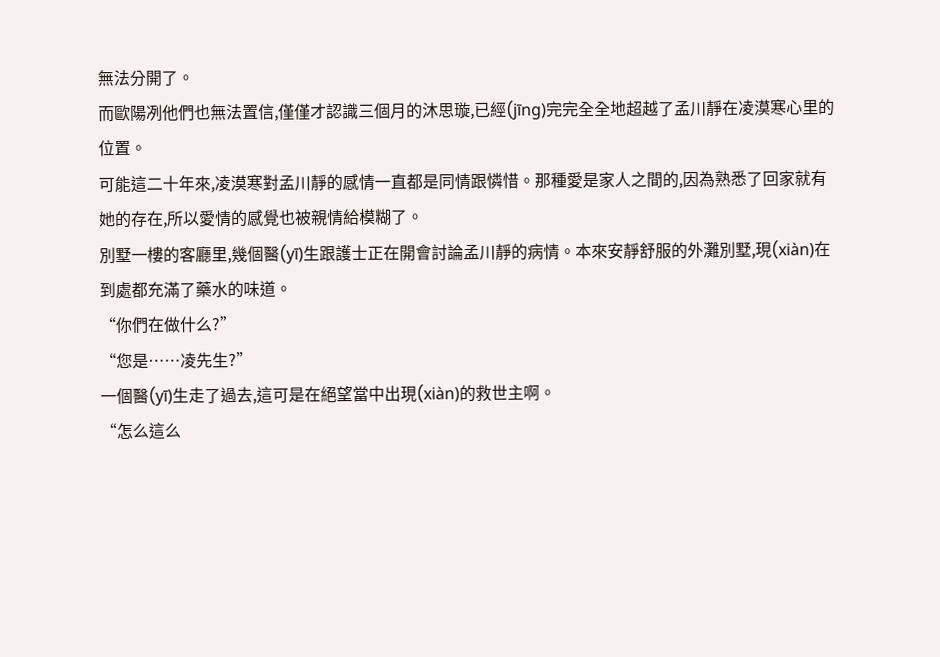無法分開了。
而歐陽冽他們也無法置信,僅僅才認識三個月的沐思璇,已經(jīng)完完全全地超越了孟川靜在凌漠寒心里的位置。
可能這二十年來,凌漠寒對孟川靜的感情一直都是同情跟憐惜。那種愛是家人之間的,因為熟悉了回家就有她的存在,所以愛情的感覺也被親情給模糊了。
別墅一樓的客廳里,幾個醫(yī)生跟護士正在開會討論孟川靜的病情。本來安靜舒服的外灘別墅,現(xiàn)在到處都充滿了藥水的味道。
“你們在做什么?”
“您是……凌先生?”
一個醫(yī)生走了過去,這可是在絕望當中出現(xiàn)的救世主啊。
“怎么這么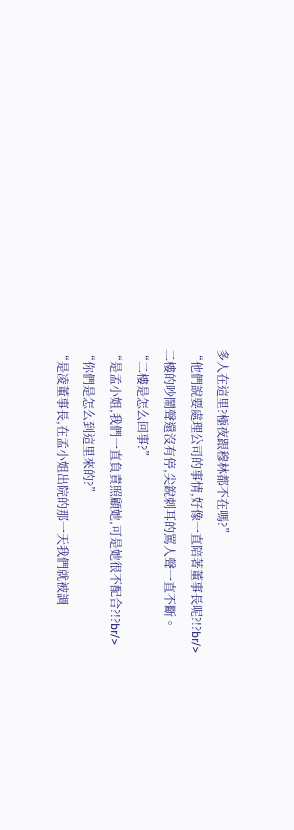多人在這里?極夜跟穆林都不在嗎?”
“他們說要處理公司的事情,好像一直陪著董事長呢?!?br/>
二樓的吵鬧聲還沒有停,尖銳刺耳的罵人聲一直不斷。
“二樓是怎么回事?”
“是孟小姐,我們一直負責照顧她,可是她很不配合?!?br/>
“你們是怎么到這里來的?”
“是凌董事長,在孟小姐出院的那一天我們就被調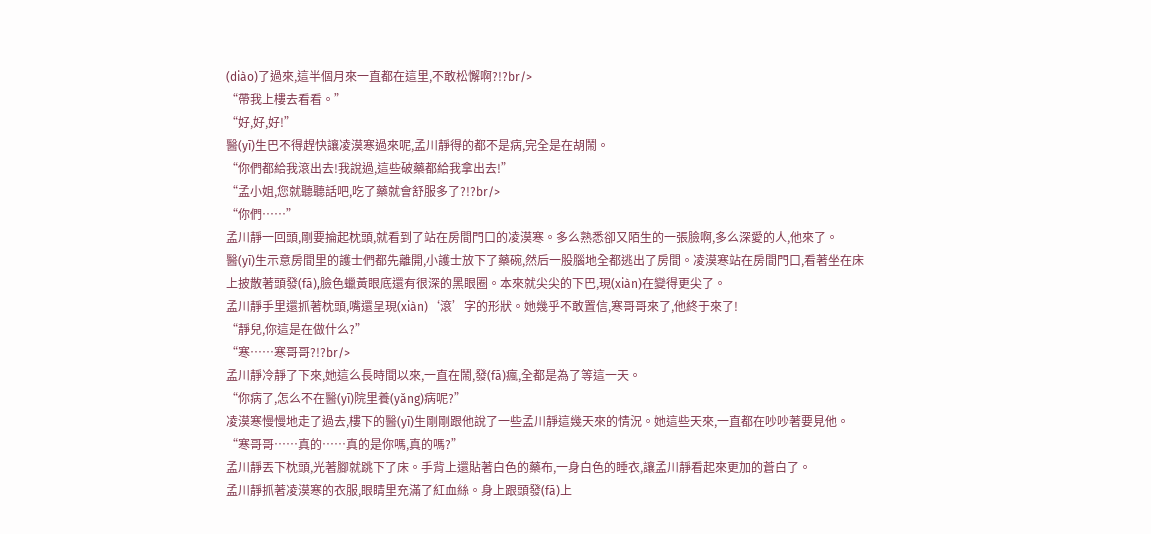(diào)了過來,這半個月來一直都在這里,不敢松懈啊?!?br/>
“帶我上樓去看看。”
“好,好,好!”
醫(yī)生巴不得趕快讓凌漠寒過來呢,孟川靜得的都不是病,完全是在胡鬧。
“你們都給我滾出去!我說過,這些破藥都給我拿出去!”
“孟小姐,您就聽聽話吧,吃了藥就會舒服多了?!?br/>
“你們……”
孟川靜一回頭,剛要掄起枕頭,就看到了站在房間門口的凌漠寒。多么熟悉卻又陌生的一張臉啊,多么深愛的人,他來了。
醫(yī)生示意房間里的護士們都先離開,小護士放下了藥碗,然后一股腦地全都逃出了房間。凌漠寒站在房間門口,看著坐在床上披散著頭發(fā),臉色蠟黃眼底還有很深的黑眼圈。本來就尖尖的下巴,現(xiàn)在變得更尖了。
孟川靜手里還抓著枕頭,嘴還呈現(xiàn)‘滾’字的形狀。她幾乎不敢置信,寒哥哥來了,他終于來了!
“靜兒,你這是在做什么?”
“寒……寒哥哥?!?br/>
孟川靜冷靜了下來,她這么長時間以來,一直在鬧,發(fā)瘋,全都是為了等這一天。
“你病了,怎么不在醫(yī)院里養(yǎng)病呢?”
凌漠寒慢慢地走了過去,樓下的醫(yī)生剛剛跟他說了一些孟川靜這幾天來的情況。她這些天來,一直都在吵吵著要見他。
“寒哥哥……真的……真的是你嗎,真的嗎?”
孟川靜丟下枕頭,光著腳就跳下了床。手背上還貼著白色的藥布,一身白色的睡衣,讓孟川靜看起來更加的蒼白了。
孟川靜抓著凌漠寒的衣服,眼睛里充滿了紅血絲。身上跟頭發(fā)上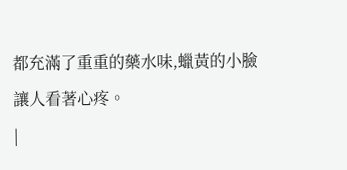都充滿了重重的藥水味,蠟黃的小臉讓人看著心疼。
|